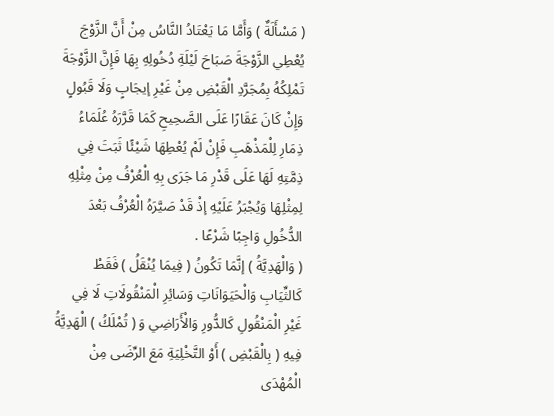( مَسْأَلَةٌ ) وَأَمَّا مَا يَعْتَادُ النَّاسُ مِنْ أَنَّ الزَّوْجَ يُعْطِي الزَّوْجَةَ صَبَاحَ لَيْلَةِ دُخُولِهِ بِهَا فَإِنَّ الزَّوْجَةَ تَمْلِكُهُ بِمُجَرَّدِ الْقَبْضِ مِنْ غَيْرِ إيجَابٍ وَلَا قَبُولٍ وَإِنْ كَانَ عَقَارًا عَلَى الصَّحِيحِ كَمَا قَرَّرَهُ عُلَمَاءُ ذِمَارِ لِلْمَذْهَبِ فَإِنْ لَمْ يُعْطِهَا شَيْئًا ثَبَتَ فِي ذِمَّتِهِ لَهَا عَلَى قَدْرِ مَا جَرَى بِهِ الْعُرْفُ مِنْ مِثْلِهِ لِمِثْلِهَا وَيُجْبَرُ عَلَيْهِ إذْ قَدْ صَيَّرَهُ الْعُرْفُ بَعْدَ الدُّخُولِ وَاجِبًا شَرْعًا .
( وَالْهَدِيَّةُ ) إنَّمَا تَكُونُ ( فِيمَا يُنْقَلُ ) فَقَطْ كَالثِّيَابِ وَالْحَيَوَانَاتِ وَسَائِرِ الْمَنْقُولَاتِ لَا فِي غَيْرِ الْمَنْقُولِ كَالدُّورِ وَالْأَرَاضِي وَ ( تُمْلَكُ ) الْهَدِيَّةُ فِيهِ ( بِالْقَبْضِ ) أَوْ التَّخْلِيَةِ مَعَ الرِّضَى مِنْ الْمُهْدَى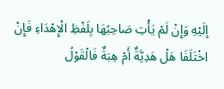إلَيْهِ وَإِنْ لَمْ يَأْتِ صَاحِبُهَا بِلَفْظِ الْإِهْدَاءِ فَإِنْ اخْتَلَفَا هَلْ هَدِيَّةٌ أَمْ هِبَةٌ فَالْقَوْلُ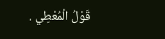قَوْلُ الْمُعْطِي .